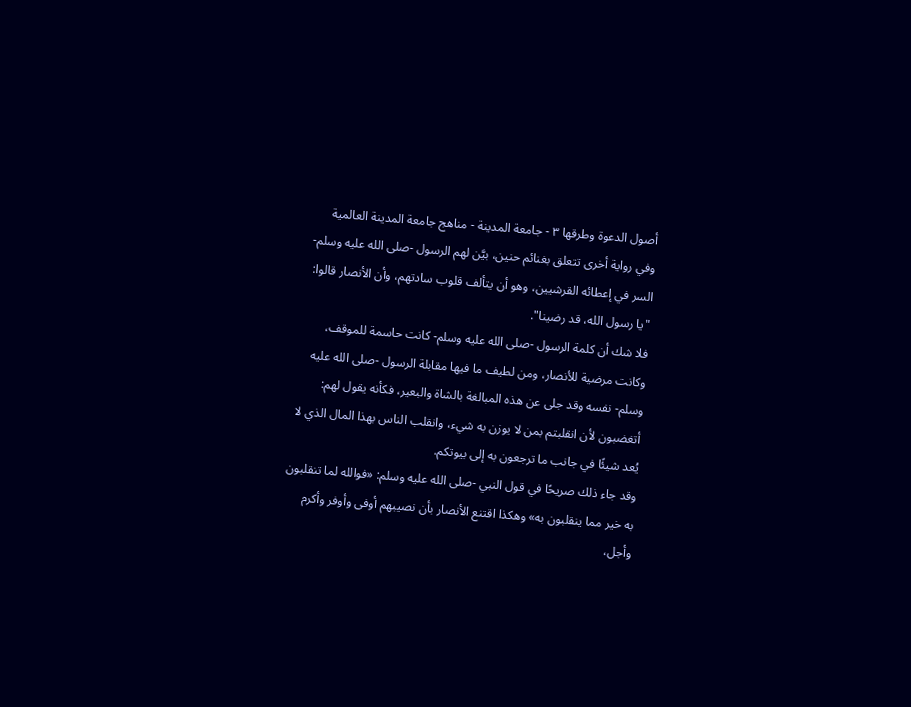أصول الدعوة وطرقها ٣ - جامعة المدينة - مناهج جامعة المدينة العالمية
وفي رواية أخرى تتعلق بغنائم حنين، بيَّن لهم الرسول -صلى الله عليه وسلم- السر في إعطائه القرشيين، وهو أن يتألف قلوب سادتهم، وأن الأنصار قالوا: "يا رسول الله، قد رضينا".
فلا شك أن كلمة الرسول -صلى الله عليه وسلم- كانت حاسمة للموقف، وكانت مرضية للأنصار، ومن لطيف ما فيها مقابلة الرسول -صلى الله عليه وسلم- نفسه وقد جلى عن هذه المبالغة بالشاة والبعير، فكأنه يقول لهم: أتغضبون لأن انقلبتم بمن لا يوزن به شيء، وانقلب الناس بهذا المال الذي لا يُعد شيئًا في جانب ما ترجعون به إلى بيوتكم.
وقد جاء ذلك صريحًا في قول النبي -صلى الله عليه وسلم: «فوالله لما تنقلبون به خير مما ينقلبون به» وهكذا اقتنع الأنصار بأن نصيبهم أوفى وأوفر وأكرم وأجل،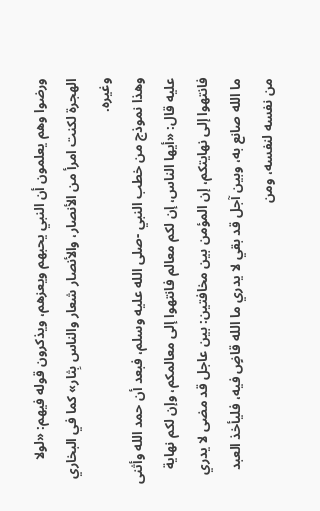ورضوا وهم يعلمون أن النبي يحبهم ويعزهم، ويذكرون قوله فيهم: «لولا الهجرة لكنت امرأ من الأنصار، والأنصار شعار والناس بِثار» كما في البخاري وغيره.
وهذا نموذج من خطب النبي -صلى الله عليه وسلم، فبعد أن حمد الله وأثنى عليه قال: «أيها الناس، إن لكم معالم فانتهوا إلى معالمكم، وإن لكم نهاية فانتهوا إلى نهايتكم، إن المؤمن بين مخافتين: بين عاجل قد مضى لا يدري ما الله صانع به، وبين آجل قد بقي لا يدري ما الله قاضٍ فيه، فليأخذ العبد من نفسه لنفسه، ومن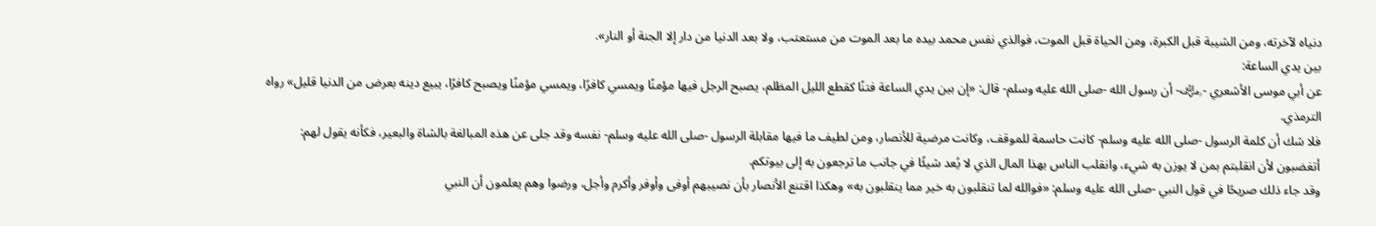دنياه لآخرته، ومن الشيبة قبل الكبرة، ومن الحياة قبل الموت، فوالذي نفس محمد بيده ما بعد الموت من مستعتب، ولا بعد الدنيا من دار إلا الجنة أو النار».
بين يدي الساعة:
عن أبي موسى الأشعري -﵁- أن رسول الله -صلى الله عليه وسلم- قال: «إن بين يدي الساعة فتنًا كقطع الليل المظلم، يصبح الرجل فيها مؤمنًا ويمسي كافرًا، ويمسي مؤمنًا ويصبح كافرًا، يبيع دينه بعرض من الدنيا قليل» رواه الترمذي.
فلا شك أن كلمة الرسول -صلى الله عليه وسلم- كانت حاسمة للموقف، وكانت مرضية للأنصار، ومن لطيف ما فيها مقابلة الرسول -صلى الله عليه وسلم- نفسه وقد جلى عن هذه المبالغة بالشاة والبعير، فكأنه يقول لهم: أتغضبون لأن انقلبتم بمن لا يوزن به شيء، وانقلب الناس بهذا المال الذي لا يُعد شيئًا في جانب ما ترجعون به إلى بيوتكم.
وقد جاء ذلك صريحًا في قول النبي -صلى الله عليه وسلم: «فوالله لما تنقلبون به خير مما ينقلبون به» وهكذا اقتنع الأنصار بأن نصيبهم أوفى وأوفر وأكرم وأجل، ورضوا وهم يعلمون أن النبي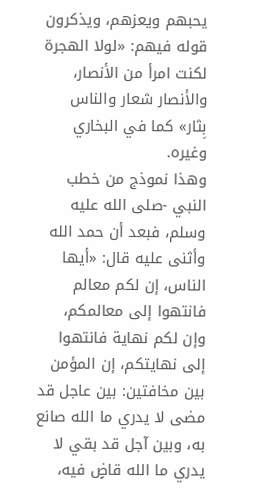يحبهم ويعزهم، ويذكرون قوله فيهم: «لولا الهجرة لكنت امرأ من الأنصار، والأنصار شعار والناس بِثار» كما في البخاري وغيره.
وهذا نموذج من خطب النبي -صلى الله عليه وسلم، فبعد أن حمد الله وأثنى عليه قال: «أيها الناس، إن لكم معالم فانتهوا إلى معالمكم، وإن لكم نهاية فانتهوا إلى نهايتكم، إن المؤمن بين مخافتين: بين عاجل قد مضى لا يدري ما الله صانع به، وبين آجل قد بقي لا يدري ما الله قاضٍ فيه،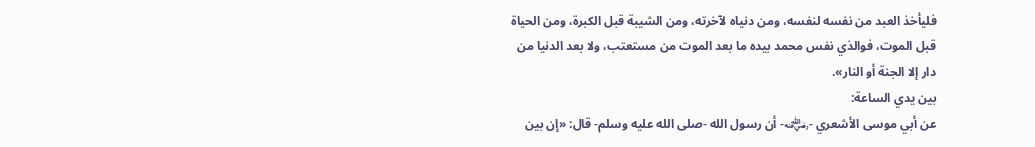فليأخذ العبد من نفسه لنفسه، ومن دنياه لآخرته، ومن الشيبة قبل الكبرة، ومن الحياة قبل الموت، فوالذي نفس محمد بيده ما بعد الموت من مستعتب، ولا بعد الدنيا من دار إلا الجنة أو النار».
بين يدي الساعة:
عن أبي موسى الأشعري -﵁- أن رسول الله -صلى الله عليه وسلم- قال: «إن بين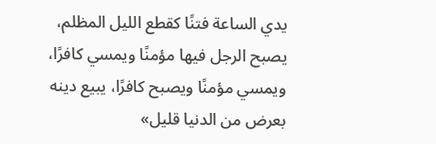يدي الساعة فتنًا كقطع الليل المظلم، يصبح الرجل فيها مؤمنًا ويمسي كافرًا، ويمسي مؤمنًا ويصبح كافرًا، يبيع دينه بعرض من الدنيا قليل»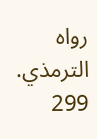رواه الترمذي.
299